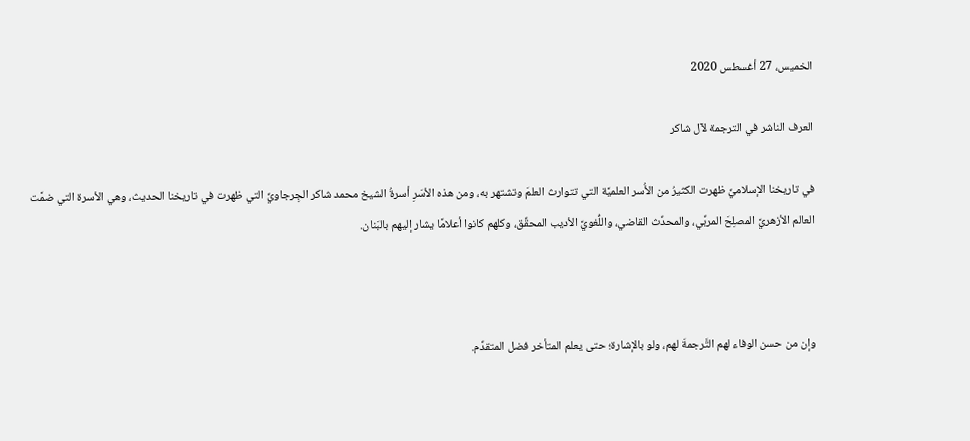الخميس، 27 أغسطس 2020

العرف الناشر في الترجمة لآل شاكر

في تاريخنا الإسلاميِّ ظهرت الكثيرُ من الأُسر العلميَّة التي تتوارث العلمَ وتشتهر به، ومن هذه الأسَرِ أسرةُ الشيخ محمد شاكر الجِرجاويِّ التي ظهرت في تاريخنا الحديث، وهي الأسرة التي ضمَّت العالم الأزهريَّ المصلِحَ المربِّي، والمحدِّث القاضي، واللُّغويَّ الأديب المحقِّق، وكلهم كانوا أعلامًا يشار إليهم بالبَنان.



وإن من حسن الوفاء لهم التَّرجمةَ لهم، ولو بالإشارة؛ حتى يعلم المتأخر فضل المتقدِّم.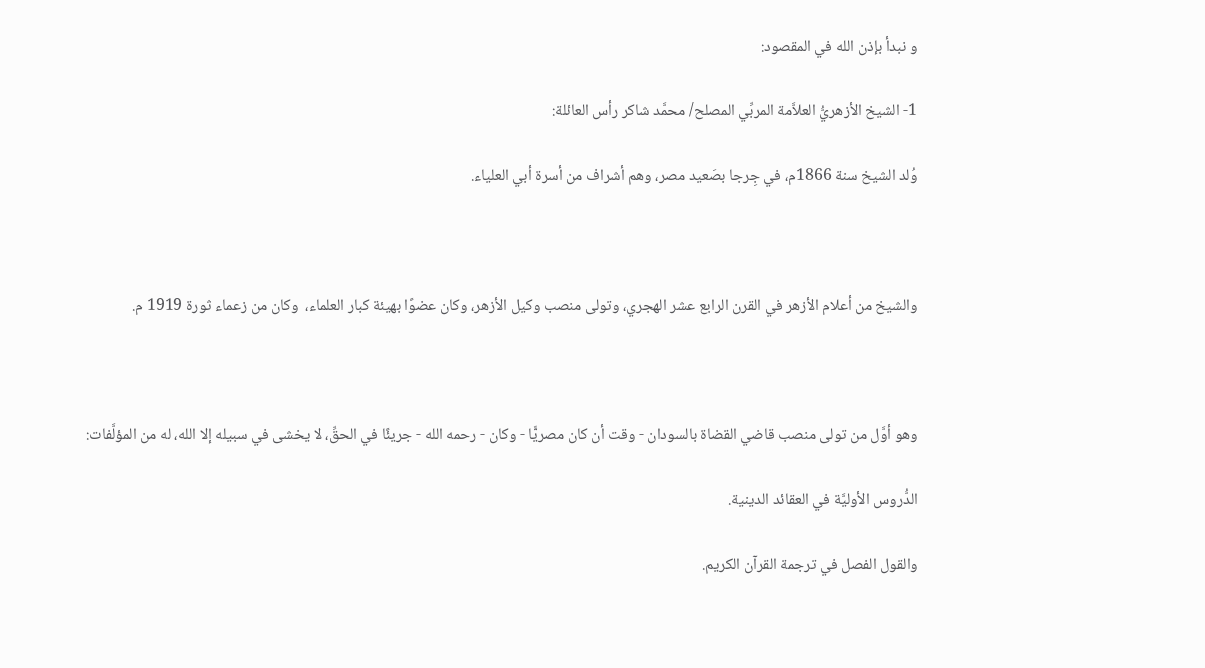و نبدأ بإذن الله في المقصود:

1- الشيخ الأزهريُّ العلاَّمة المربِّي المصلح/ محمَّد شاكر رأس العائلة:

وُلد الشيخ سنة 1866م، في جِرجا بصَعيد مصر، وهم أشراف من أسرة أبي العلياء.



والشيخ من أعلام الأزهر في القرن الرابع عشر الهجري، وتولى منصب وكيل الأزهر، وكان عضوًا بهيئة كبار العلماء،  وكان من زعماء ثورة 1919 م.



وهو أوَّل من تولى منصب قاضي القضاة بالسودان - وقت أن كان مصريًّا - وكان - رحمه الله - جريئًا في الحقِّ، لا يخشى في سبيله إلا الله، له من المؤلَّفات:

الدُّروس الأوليَّة في العقائد الدينية.

والقول الفصل في ترجمة القرآن الكريم.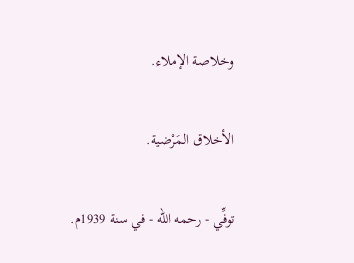وخلاصة الإملاء.

الأخلاق المَرْضية.

توفِّي - رحمه الله - في سنة 1939م.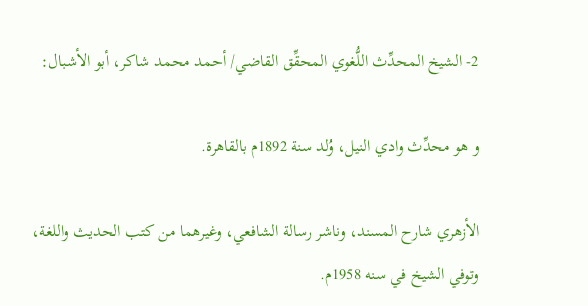2- الشيخ المحدِّث اللُّغوي المحقِّق القاضي/ أحمد محمد شاكر، أبو الأشبال:

و هو محدِّث وادي النيل، وُلد سنة 1892م بالقاهرة.

الأزهري شارح المسند، وناشر رسالة الشافعي، وغيرهما من كتب الحديث واللغة، وتوفي الشيخ في سنه 1958م.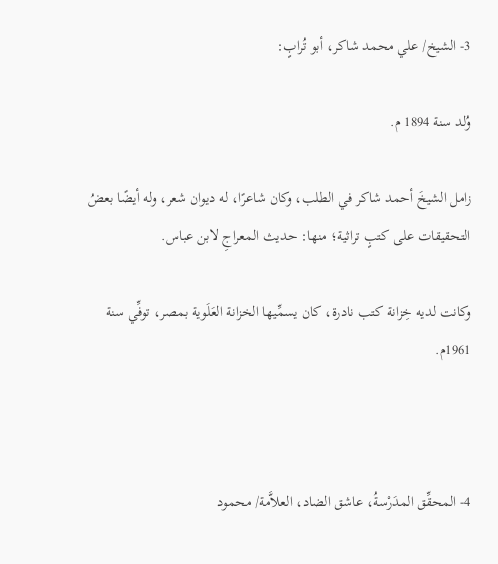3- الشيخ/ علي محمد شاكر، أبو تُرابٍ:

وُلد سنة 1894 م.

زامل الشيخَ أحمد شاكر في الطلب، وكان شاعرًا، له ديوان شعر، وله أيضًا بعضُ التحقيقات على كتبٍ تراثية؛ منها: حديث المعراجِ لابن عباس.

وكانت لديه خِزانة كتب نادرة، كان يسمِّيها الخزانة العَلَوية بمصر، توفِّي سنة 1961م.



4- المحقِّق المدَرْسةُ، عاشق الضاد، العلاَّمة/ محمود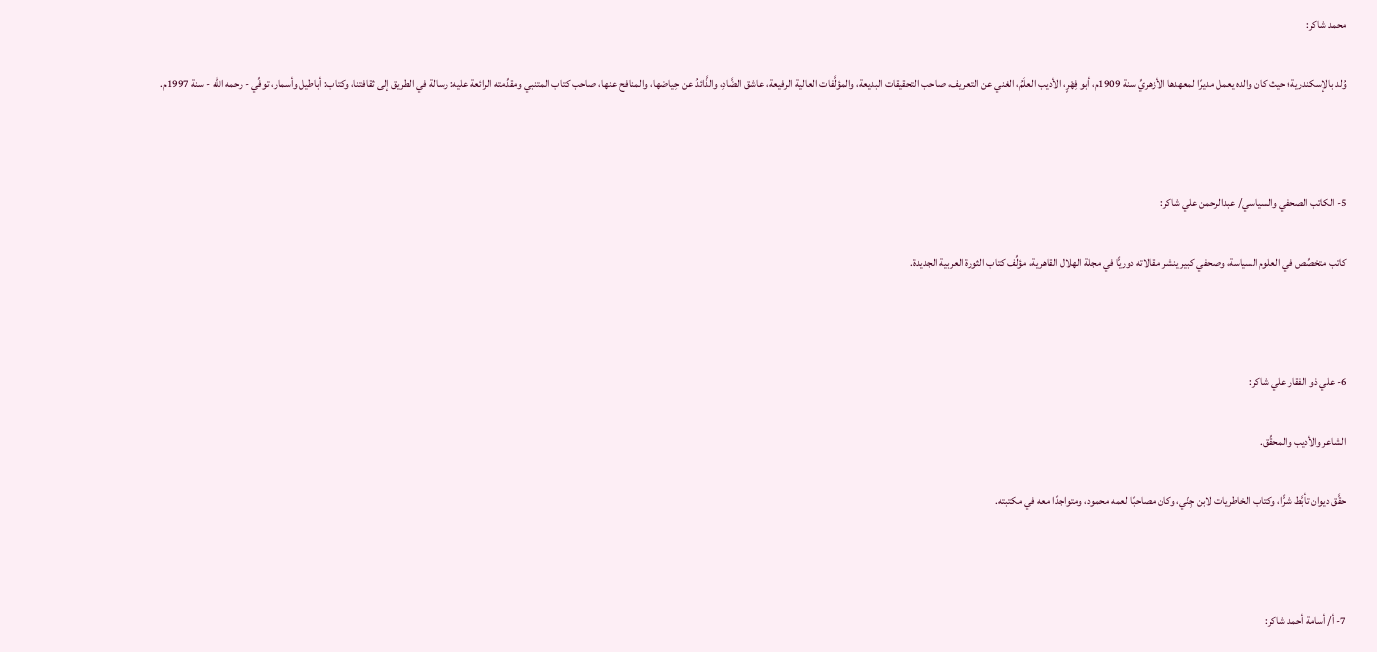محمد شاكر:

وُلد بالإسكندرية؛ حيث كان والده يعمل مديرًا لمعهدها الأزهريِّ سنة 1909م، أبو فِهْرٍ، الأديب العلَمُ، الغني عن التعريف، صاحب التحقيقات البديعة، والمؤلَّفات العالية الرفيعة، عاشق الضَّادِ، والذَّائدُ عن حِياضها، والمنافح عنها، صاحب كتاب المتنبي ومقدِّمته الرائعة عليه: رسالة في الطريق إلى ثقافتنا، وكتاب: أباطيل وأسمار، توفِّي - رحمه الله - سنة 1997م.



5- الكاتب الصحفي والسياسي/ عبدالرحمن علي شاكر:

كاتب متخصِّص في العلوم السياسة، وصحفي كبير ينشر مقالاته دوريًّا في مجلة الهلال القاهرية، مؤلِّف كتاب الثورة العربية الجديدة.



6- علي ذو الفقار علي شاكر:

الشاعر والأديب والمحقِّق.

حقَّق ديوان تأبَّط شرًّا، وكتاب الخاطريات لابن جِنّي، وكان مصاحبًا لعمه محمود، ومتواجدًا معه في مكتبته.



7- أ/ أسامة أحمد شاكر: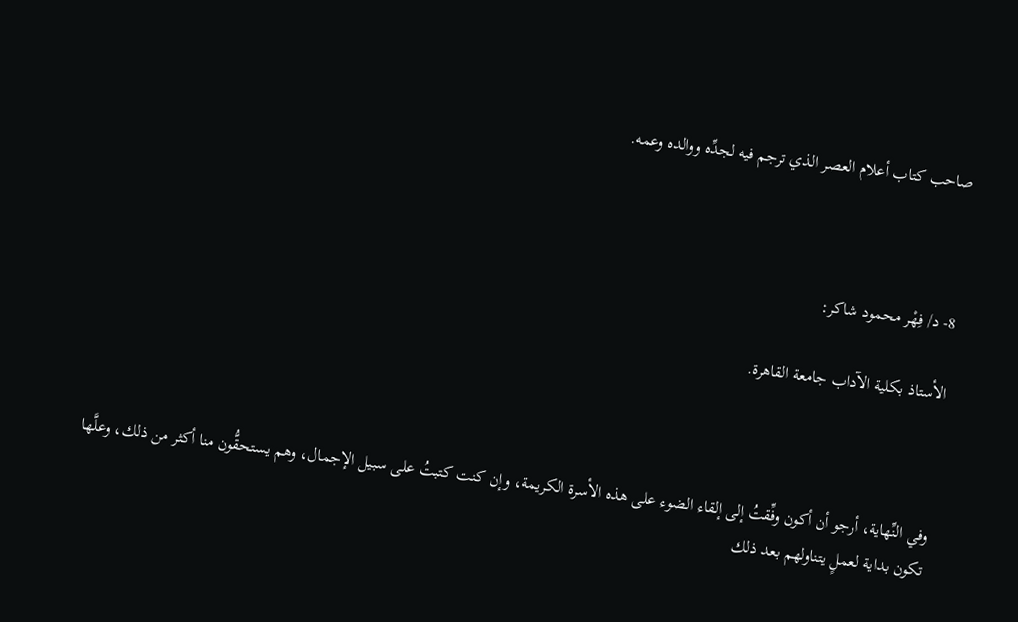صاحب كتاب أعلام العصر الذي ترجم فيه لجدِّه ووالده وعمه.



8- د/ فِهْر محمود شاكر:

الأستاذ بكلية الآداب جامعة القاهرة.



وفي النِّهاية، أرجو أن أكون وفِّقتُ إلى إلقاء الضوء على هذه الأسرة الكريمة، وإن كنت كتبتُ على سبيل الإجمال، وهم يستحقُّون منا أكثر من ذلك، وعلَّها تكون بداية لعملٍ يتناولهم بعد ذلك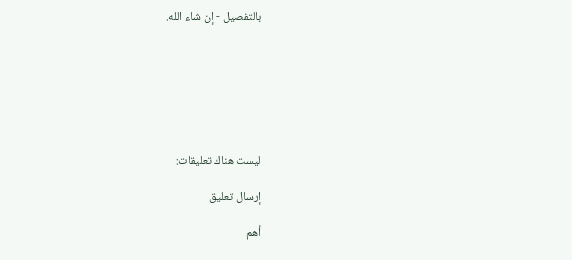بالتفصيل - إن شاء الله.







ليست هناك تعليقات:

إرسال تعليق

أهم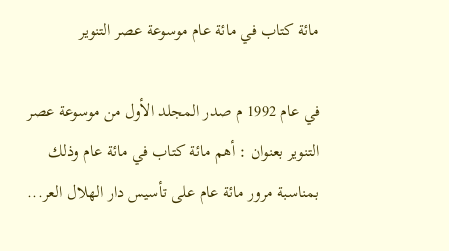مائة كتاب في مائة عام موسوعة عصر التنوير

في عام 1992 م صدر المجلد الأول من موسوعة عصر التنوير بعنوان : أهم مائة كتاب في مائة عام وذلك بمناسبة مرور مائة عام على تأسيس دار الهلال العر...